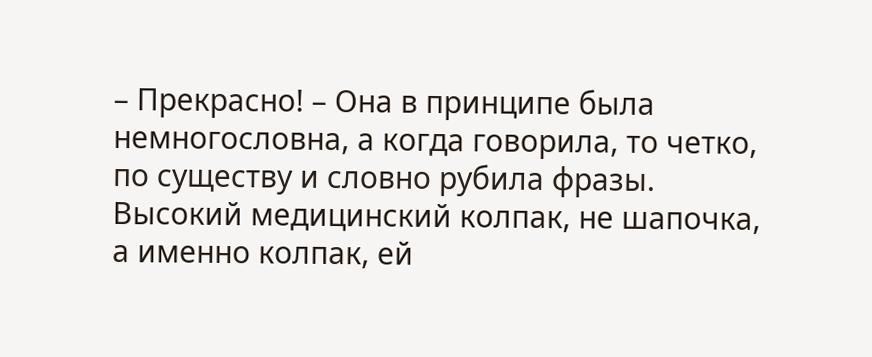– Прекрасно! – Она в принципе была немногословна, а когда говорила, то четко, по существу и словно рубила фразы. Высокий медицинский колпак, не шапочка, а именно колпак, ей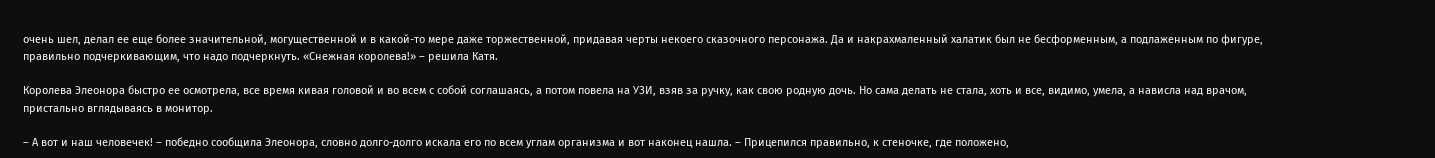очень шел, делал ее еще более значительной, могущественной и в какой-то мере даже торжественной, придавая черты некоего сказочного персонажа. Да и накрахмаленный халатик был не бесформенным, а подлаженным по фигуре, правильно подчеркивающим, что надо подчеркнуть. «Снежная королева!» – решила Катя.

Королева Элеонора быстро ее осмотрела, все время кивая головой и во всем с собой соглашаясь, а потом повела на УЗИ, взяв за ручку, как свою родную дочь. Но сама делать не стала, хоть и все, видимо, умела, а нависла над врачом, пристально вглядываясь в монитор.

– А вот и наш человечек! – победно сообщила Элеонора, словно долго-долго искала его по всем углам организма и вот наконец нашла. – Прицепился правильно, к стеночке, где положено,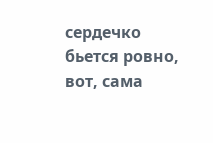сердечко бьется ровно, вот, сама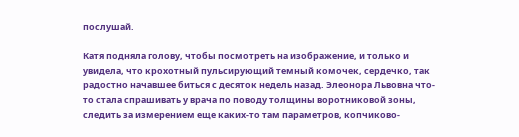послушай.

Катя подняла голову, чтобы посмотреть на изображение, и только и увидела, что крохотный пульсирующий темный комочек, сердечко, так радостно начавшее биться с десяток недель назад. Элеонора Львовна что-то стала спрашивать у врача по поводу толщины воротниковой зоны, следить за измерением еще каких-то там параметров, копчиково-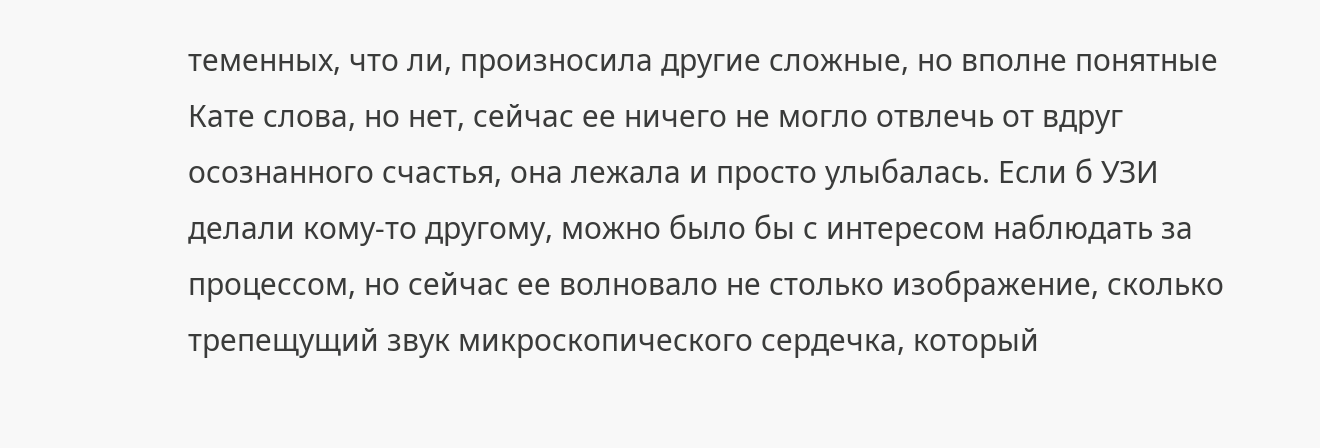теменных, что ли, произносила другие сложные, но вполне понятные Кате слова, но нет, сейчас ее ничего не могло отвлечь от вдруг осознанного счастья, она лежала и просто улыбалась. Если б УЗИ делали кому-то другому, можно было бы с интересом наблюдать за процессом, но сейчас ее волновало не столько изображение, сколько трепещущий звук микроскопического сердечка, который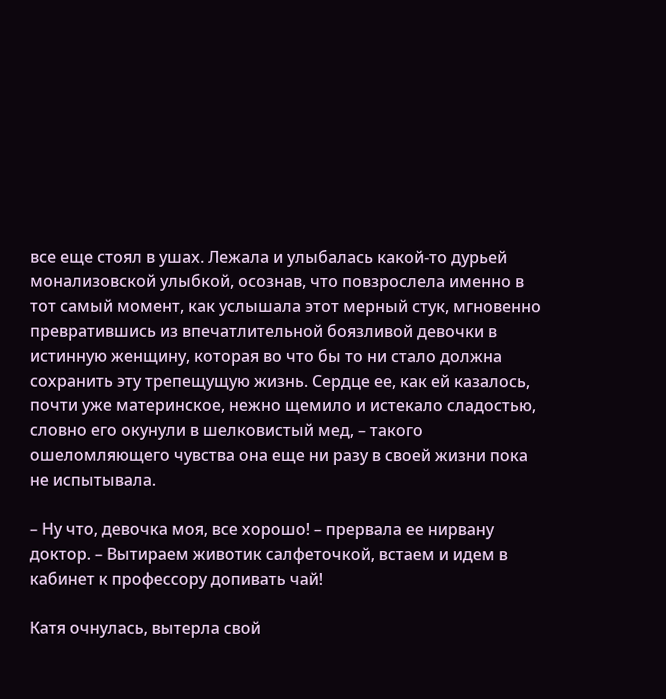все еще стоял в ушах. Лежала и улыбалась какой-то дурьей монализовской улыбкой, осознав, что повзрослела именно в тот самый момент, как услышала этот мерный стук, мгновенно превратившись из впечатлительной боязливой девочки в истинную женщину, которая во что бы то ни стало должна сохранить эту трепещущую жизнь. Сердце ее, как ей казалось, почти уже материнское, нежно щемило и истекало сладостью, словно его окунули в шелковистый мед, – такого ошеломляющего чувства она еще ни разу в своей жизни пока не испытывала.

– Ну что, девочка моя, все хорошо! – прервала ее нирвану доктор. – Вытираем животик салфеточкой, встаем и идем в кабинет к профессору допивать чай!

Катя очнулась, вытерла свой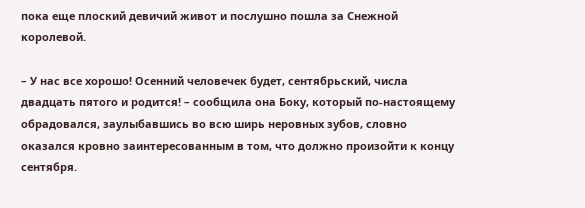пока еще плоский девичий живот и послушно пошла за Снежной королевой.

– У нас все хорошо! Осенний человечек будет, сентябрьский, числа двадцать пятого и родится! – сообщила она Боку, который по-настоящему обрадовался, заулыбавшись во всю ширь неровных зубов, словно оказался кровно заинтересованным в том, что должно произойти к концу сентября.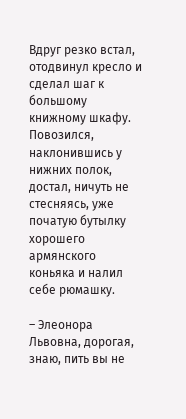Вдруг резко встал, отодвинул кресло и сделал шаг к большому книжному шкафу. Повозился, наклонившись у нижних полок, достал, ничуть не стесняясь, уже початую бутылку хорошего армянского коньяка и налил себе рюмашку.

– Элеонора Львовна, дорогая, знаю, пить вы не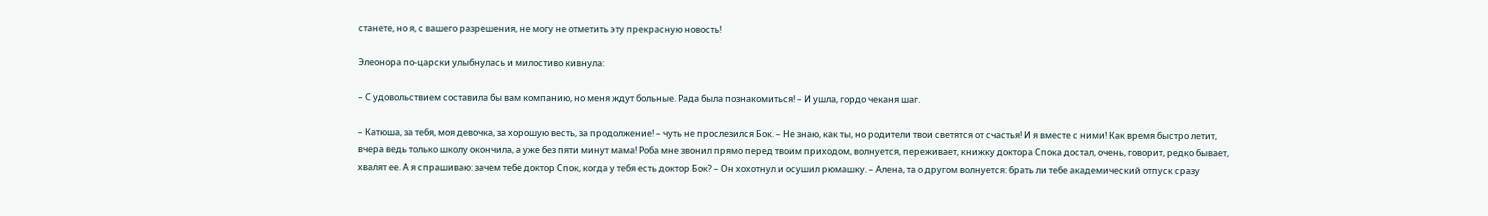станете, но я, с вашего разрешения, не могу не отметить эту прекрасную новость!

Элеонора по-царски улыбнулась и милостиво кивнула:

– С удовольствием составила бы вам компанию, но меня ждут больные. Рада была познакомиться! – И ушла, гордо чеканя шаг.

– Катюша, за тебя, моя девочка, за хорошую весть, за продолжение! – чуть не прослезился Бок. – Не знаю, как ты, но родители твои светятся от счастья! И я вместе с ними! Как время быстро летит, вчера ведь только школу окончила, а уже без пяти минут мама! Роба мне звонил прямо перед твоим приходом, волнуется, переживает, книжку доктора Спока достал, очень, говорит, редко бывает, хвалят ее. А я спрашиваю: зачем тебе доктор Спок, когда у тебя есть доктор Бок? – Он хохотнул и осушил рюмашку. – Алена, та о другом волнуется: брать ли тебе академический отпуск сразу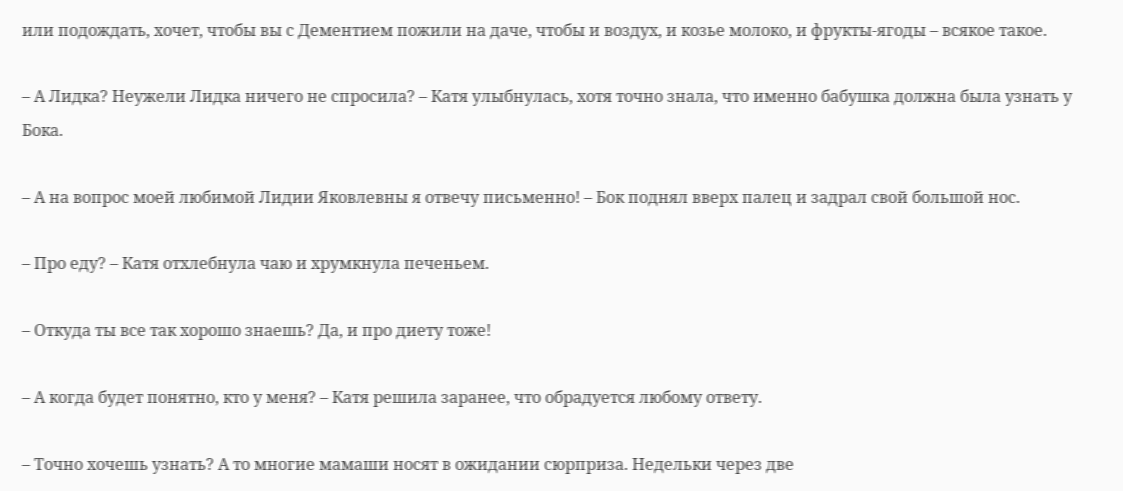или подождать, хочет, чтобы вы с Дементием пожили на даче, чтобы и воздух, и козье молоко, и фрукты-ягоды – всякое такое.

– А Лидка? Неужели Лидка ничего не спросила? – Катя улыбнулась, хотя точно знала, что именно бабушка должна была узнать у Бока.

– А на вопрос моей любимой Лидии Яковлевны я отвечу письменно! – Бок поднял вверх палец и задрал свой большой нос.

– Про еду? – Катя отхлебнула чаю и хрумкнула печеньем.

– Откуда ты все так хорошо знаешь? Да, и про диету тоже!

– А когда будет понятно, кто у меня? – Катя решила заранее, что обрадуется любому ответу.

– Точно хочешь узнать? А то многие мамаши носят в ожидании сюрприза. Недельки через две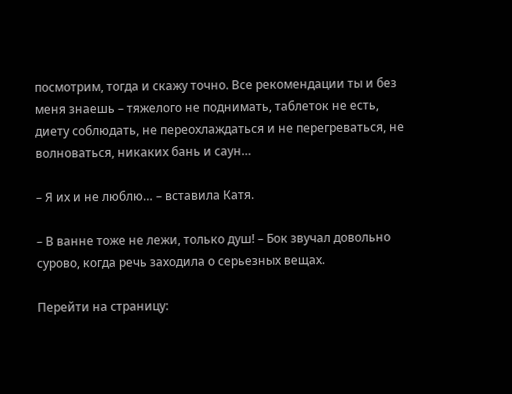посмотрим, тогда и скажу точно. Все рекомендации ты и без меня знаешь – тяжелого не поднимать, таблеток не есть, диету соблюдать, не переохлаждаться и не перегреваться, не волноваться, никаких бань и саун…

– Я их и не люблю… – вставила Катя.

– В ванне тоже не лежи, только душ! – Бок звучал довольно сурово, когда речь заходила о серьезных вещах.

Перейти на страницу: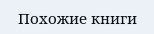Похожие книги